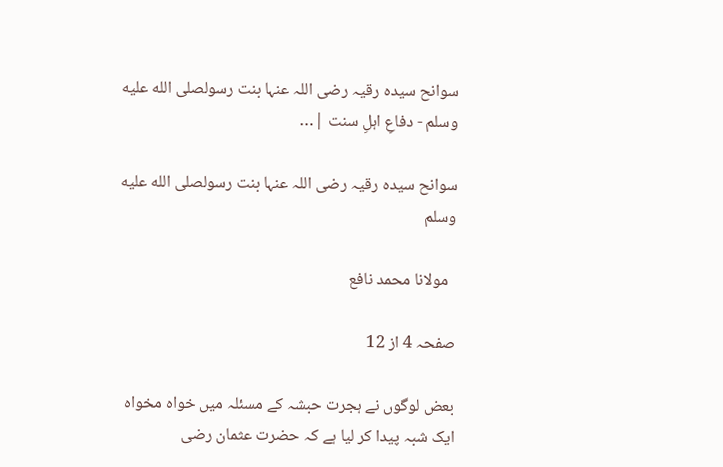سوانح سیده رقیہ رضی اللہ عنہا بنت رسولصلى الله عليه وسلم - دفاعِ اہلِ سنت |…

سوانح سیده رقیہ رضی اللہ عنہا بنت رسولصلى الله عليه وسلم

  مولانا محمد نافع

صفحہ 4 از 12

بعض لوگوں نے ہجرت حبشہ کے مسئلہ میں خواہ مخواہ ایک شبہ پیدا کر لیا ہے کہ حضرت عثمان رضی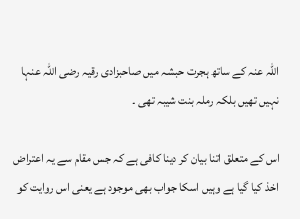اللّٰہ عنہ کے ساتھ ہجرت حبشہ میں صاحبزادی رقیہ رضی اللّٰہ عنہا نہیں تھیں بلکہ رملہ بنت شیبہ تھی ۔

اس کے متعلق اتنا بیان کر دینا کافی ہے کہ جس مقام سے یہ اعتراض اخذ کیا گیا ہے وہیں اسکا جواب بھی موجود ہے یعنی اس روایت کو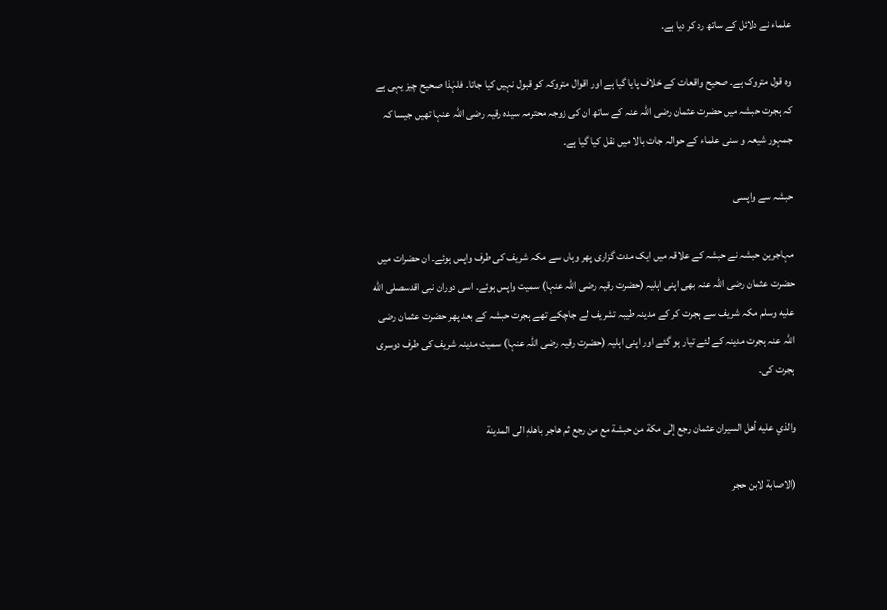علماء نے دلائل کے ساتھ رد کر دیا ہے۔

وہ قول متروک ہے۔ صحیح واقعات کے خلاف پایا گیا ہے اور اقوال متروکہ کو قبول نہیں کیا جاتا۔ فلہٰذا صحیح چیز یہی ہے کہ ہجرت حبشہ میں حضرت عثمان رضی اللّٰہ عنہ کے ساتھ ان کی زوجہ محترمہ سیدہ رقیہ رضی اللّٰہ عنہا تھیں جیسا کہ جمہور شیعہ و سنی علماء کے حوالہ جات بالا میں نقل کیا گیا ہے۔

حبشہ سے واپسی

مہاجرین حبشہ نے حبشہ کے علاقہ میں ایک مدت گزاری پھر وہاں سے مکہ شریف کی طرف واپس ہوئے۔ ان حضرات میں حضرت عثمان رضی اللّٰہ عنہ بھی اپنی اہلیہ (حضرت رقیہ رضی اللّٰہ عنہا) سمیت واپس ہوئے۔ اسی دوران نبی اقدسصلى الله عليه وسلم مکہ شریف سے ہجرت کر کے مدینہ طیبہ تشریف لے جاچکے تھے ہجرت حبشہ کے بعد پھر حضرت عثمان رضی اللّٰہ عنہ ہجرت مدینہ کے لئے تیار ہو گئے اور اپنی اہلیہ (حضرت رقیہ رضی اللّٰہ عنہا) سمیت مدینہ شریف کی طرف دوسری ہجرت کی۔

والذي عليه أهل السيران عثمان رجع إلٰى مكة من حبشة مع من رجع ثم هاجر باهلهٖ الى المدينة

(الاصابة لابن حجر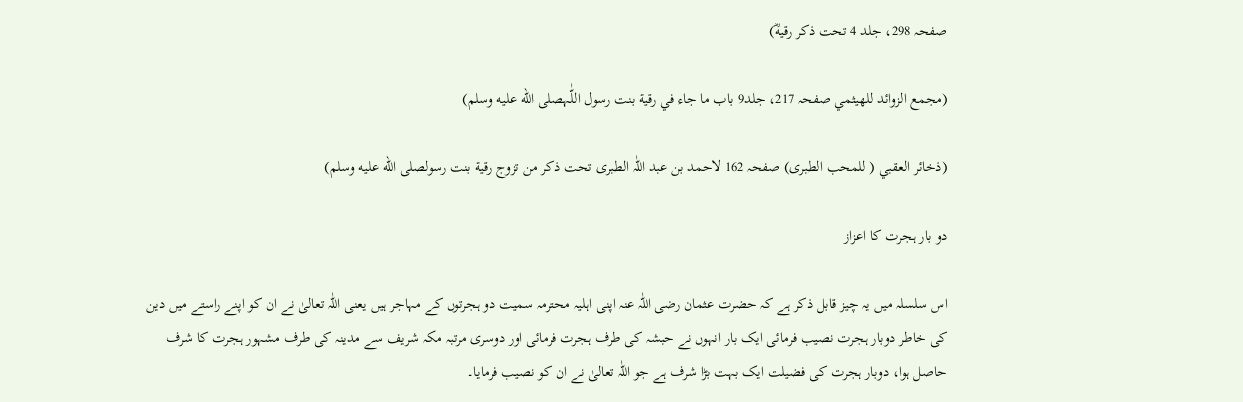صفحہ 298، جلد 4 تحت ذكر رقیهؓ)

(مجمع الزوائد للهيثمي صفحہ 217، جلد9 باب ما جاء في رقية بنت رسول اللّٰہصلى الله عليه وسلم)

(ذخائر العقبي ( للمحب الطبری) صفحہ 162 لاحمد بن عبد اللّٰہ الطبری تحت ذكر من تزوج رقية بنت رسولصلى الله عليه وسلم)

دو بار ہجرت کا اعزاز

اس سلسلہ میں یہ چیز قابل ذکر ہے کہ حضرت عثمان رضی اللّٰہ عنہ اپنی اہلیہ محترمہ سمیت دو ہجرتوں کے مہاجر ہیں یعنی اللّٰہ تعالیٰ نے ان کو اپنے راستے میں دین کی خاطر دوبار ہجرت نصیب فرمائی ایک بار انہوں نے حبشہ کی طرف ہجرت فرمائی اور دوسری مرتبہ مکہ شریف سے مدینہ کی طرف مشہور ہجرت کا شرف حاصل ہوا، دوبار ہجرت کی فضیلت ایک بہت بڑا شرف ہے جو اللّٰہ تعالیٰ نے ان کو نصیب فرمایا۔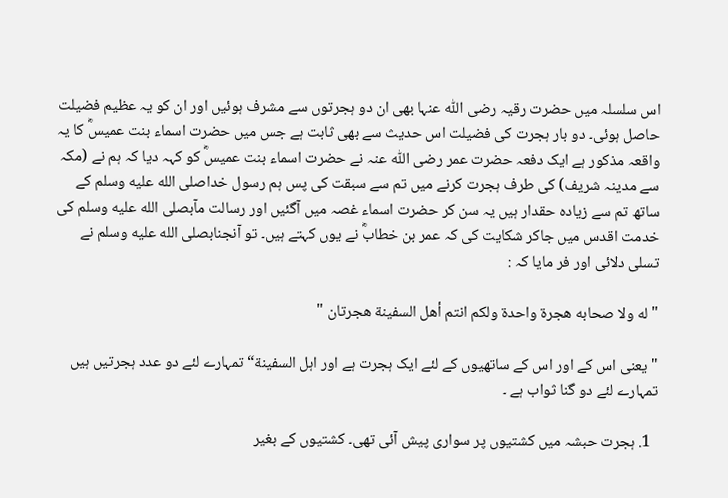اس سلسلہ میں حضرت رقیہ رضی اللّٰہ عنہا بھی ان دو ہجرتوں سے مشرف ہوئیں اور ان کو یہ عظیم فضیلت حاصل ہوئی۔ دو بار ہجرت کی فضیلت اس حدیث سے بھی ثابت ہے جس میں حضرت اسماء بنت عمیسؓ کا یہ واقعہ مذکور ہے ایک دفعہ حضرت عمر رضی اللّٰہ عنہ نے حضرت اسماء بنت عمیسؓ کو کہہ دیا کہ ہم نے (مکہ سے مدینہ شریف) کی طرف ہجرت کرنے میں تم سے سبقت کی پس ہم رسول خداصلى الله عليه وسلم کے ساتھ تم سے زیادہ حقدار ہیں یہ سن کر حضرت اسماء غصہ میں آگئیں اور رسالت مآبصلى الله عليه وسلم کی خدمت اقدس میں جاکر شکایت کی کہ عمر بن خطابؓ نے یوں کہتے ہیں۔ تو آنجنابصلى الله عليه وسلم نے تسلی دلائی اور فر مایا کہ :

" له ولا صحابه هجرة واحدة ولكم انتم أهل السفينة هجرتان "

" یعنی اس کے اور اس کے ساتھیوں کے لئے ایک ہجرت ہے اور اہل السفینة“ تمہارے لئے دو عدد ہجرتیں ہیں تمہارے لئے دو گنا ثواب ہے ۔

  1. ہجرت حبشہ میں کشتیوں پر سواری پیش آئی تھی۔ کشتیوں کے بغیر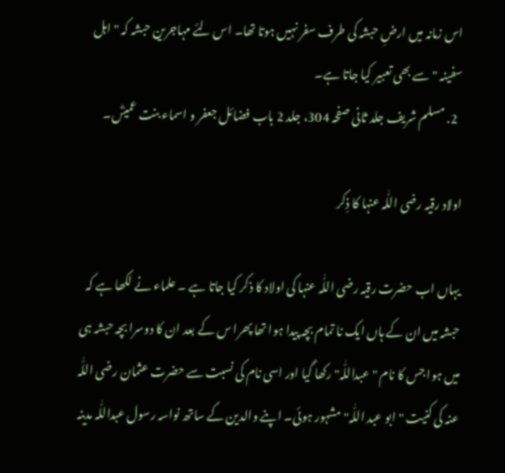اس زمانہ میں ارضِ حبشہ کی طرف سفر نہیں ہوتا تھا۔ اس لئے مہاجرین حبشہ کہ " اہل سفینہ " سے بھی تعبیر کیا جاتا ہے۔
  2. مسلم شریف جلد ثانی صفحہ 304، جلد 2 باب فضائل جعفر و اسماء بنت عمیسؓ۔

اولاد رقیہ رضی اللّٰہ عنہا کا ذِکر

یہاں اب حضرت رقیہ رضی اللّٰہ عنہا کی اولاد کا ذکر کیا جاتا ہے ۔ علماء نے لکھا ہے کہ حبشہ میں ان کے ہاں ایک نا تمام بچہ پیدا ہوا تھا پھرا س کے بعد ان کا دوسرا بچہ حبشہ ہی میں ہوا جس کا نام "عبداللّٰہ" رکھا گیا اور اسی نام کی نسبت سے حضرت عثمان رضی اللّٰہ عنہ کی کنیت "ابو عبد اللّٰہ" مشہور ہوئی۔ اپنے والدین کے ساتھ نواسہ رسول عبداللّٰہ مدینہ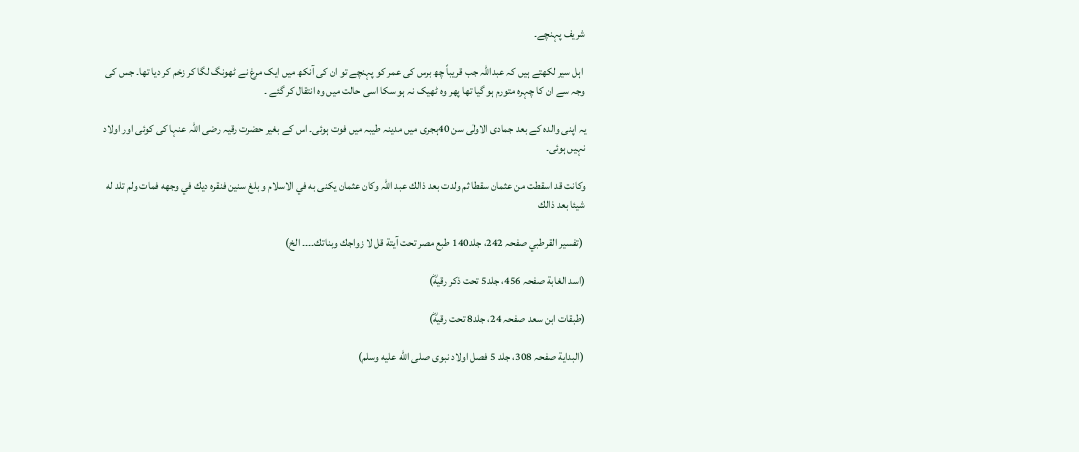شریف پہنچے۔

 اہل سیر لکھتے ہیں کہ عبداللّٰہ جب قریباً چھ برس کی عمر کو پہنچے تو ان کی آنکھ میں ایک مرغ نے ٹھونگ لگا کر زخم کر دیا تھا۔ جس کی وجہ سے ان کا چہرہ متورم ہو گیا تھا پھر وہ ٹھیک نہ ہو سکا اسی حالت میں وہ انتقال کر گئے ۔

یہ اپنی والدہ کے بعد جمادی الاولٰی سن 40ہجری میں مدینہ طیبہ میں فوت ہوئی۔ اس کے بغیر حضرت رقیہ رضی اللّٰہ عنہا کی کوئی اور اولاد نہیں ہوئی۔

وكانت قد اسقطت من عثمان سقطا ثم ولدت بعد ذالك عبد اللّٰہ وكان عثمان يكنى به في الاسلام و بلغ سنين فنقره ديك في وجهه فمات ولم تلد له شيئا بعد ذالك

 (تفسير القرطبي صفحہ 242، جلد140 طبع مصر تحت آيتة قل لا زواجك وبناتك۔۔۔۔ الخ)

(اسد الغابة صفحہ 456، جلد5 تحت ذكر رقيهؓ)

(طبقات ابن سعد صفحہ 24، جلد8 تحت رقیهؓ)

 (البدایة صفحہ 308، جلد 5 فصل اولاد نبوی صلى الله عليه وسلم)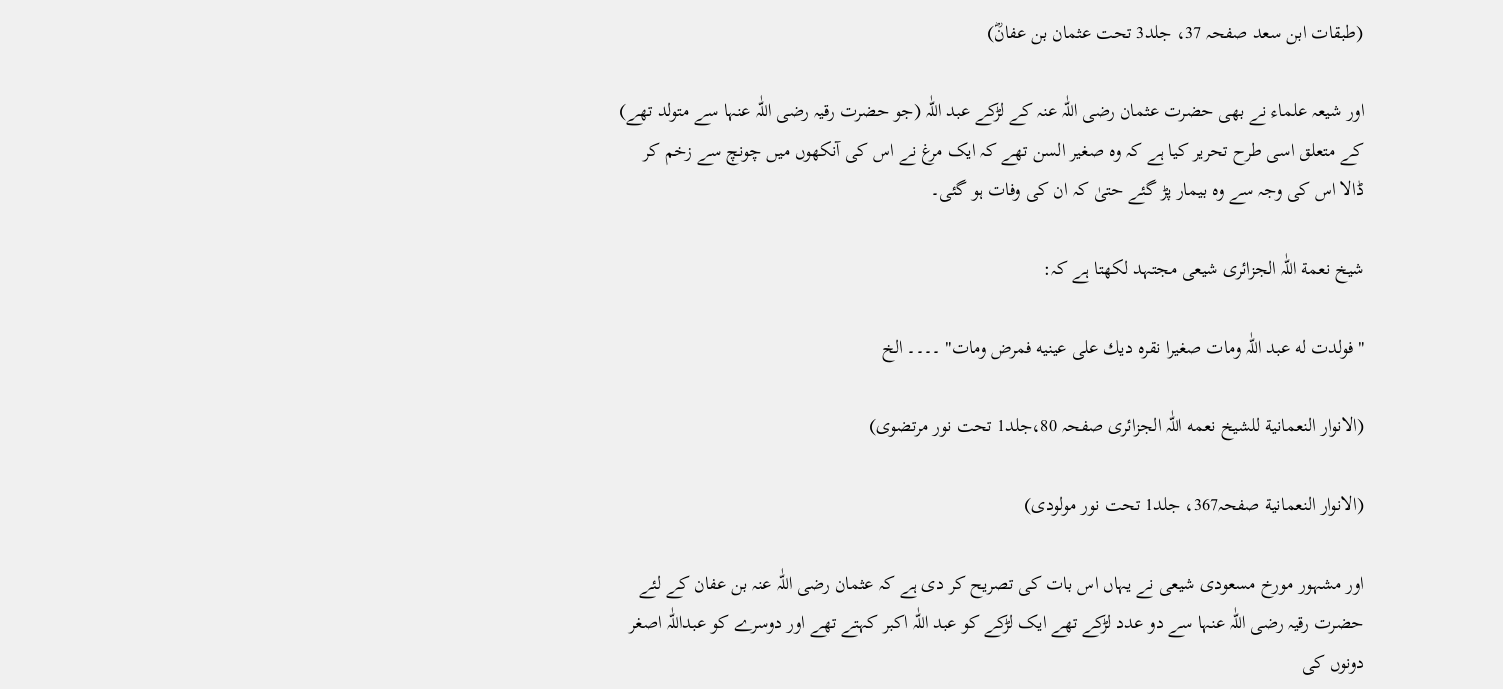(طبقات ابن سعد صفحہ 37، جلد3 تحت عثمان بن عفانؓ)

اور شیعہ علماء نے بھی حضرت عثمان رضی اللّٰہ عنہ کے لڑکے عبد اللّٰہ (جو حضرت رقیہ رضی اللّٰہ عنہا سے متولد تھے) کے متعلق اسی طرح تحریر کیا ہے کہ وہ صغير السن تھے کہ ایک مرغ نے اس کی آنکھوں میں چونچ سے زخم کر ڈالا اس کی وجہ سے وہ بیمار پڑ گئے حتیٰ کہ ان کی وفات ہو گئی۔

شیخ نعمة اللّٰہ الجزائری شیعی مجتہد لکھتا ہے کہ:

"فولدت له عبد اللّٰہ ومات صغيرا نقره ديك على عينيه فمرض ومات" ۔۔۔۔ الخ

(الانوار النعمانية للشيخ نعمه اللّٰہ الجزائری صفحہ 80،جلد1 تحت نور مرتضوی)

(الانوار النعمانية صفحہ367، جلد1 تحت نور مولودی)

اور مشہور مورخ مسعودی شیعی نے یہاں اس بات کی تصریح کر دی ہے کہ عثمان رضی اللّٰہ عنہ بن عفان کے لئے حضرت رقیہ رضی اللّٰہ عنہا سے دو عدد لڑکے تھے ایک لڑکے کو عبد اللّٰہ اکبر کہتے تھے اور دوسرے کو عبداللّٰہ اصغر دونوں کی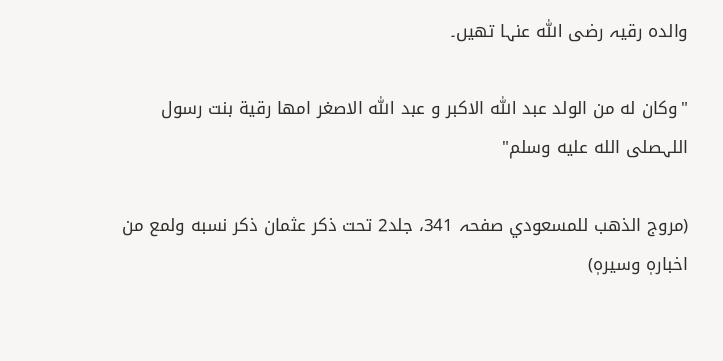والدہ رقیہ رضی اللّٰہ عنہا تھیں۔

"وكان له من الولد عبد اللّٰہ الاكبر و عبد اللّٰہ الاصغر امها رقية بنت رسول اللہصلى الله عليه وسلم"

(مروج الذهب للمسعودي صفحہ 341، جلد2 تحت ذكر عثمان ذكر نسبه ولمع من اخبارهٖ وسيرهٖ)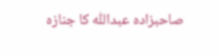صاحبزادہ عبداللّٰہ کا جنازہ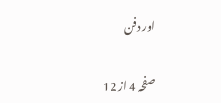اور دفن

صفحہ 4 از 12